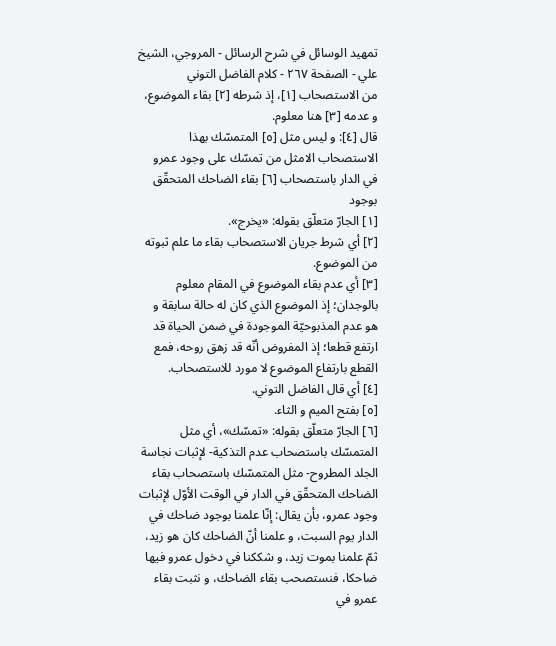تمهيد الوسائل في شرح الرسائل - المروجي، الشيخ علي - الصفحة ٢٦٧ - كلام الفاضل التوني
من الاستصحاب [١]، إذ شرطه [٢] بقاء الموضوع، و عدمه [٣] هنا معلوم.
قال [٤]: و ليس مثل [٥] المتمسّك بهذا الاستصحاب الامثل من تمسّك على وجود عمرو في الدار باستصحاب [٦] بقاء الضاحك المتحقّق بوجود
[١] الجارّ متعلّق بقوله: «يخرج».
[٢] أي شرط جريان الاستصحاب بقاء ما علم ثبوته من الموضوع.
[٣] أي عدم بقاء الموضوع في المقام معلوم بالوجدان؛ إذ الموضوع الذي كان له حالة سابقة و هو عدم المذبوحيّة الموجودة في ضمن الحياة قد ارتفع قطعا؛ إذ المفروض أنّه قد زهق روحه، فمع القطع بارتفاع الموضوع لا مورد للاستصحاب.
[٤] أي قال الفاضل التوني.
[٥] بفتح الميم و الثاء.
[٦] الجارّ متعلّق بقوله: «تمسّك»، أي مثل المتمسّك باستصحاب عدم التذكية- لإثبات نجاسة الجلد المطروح- مثل المتمسّك باستصحاب بقاء الضاحك المتحقّق في الدار في الوقت الأوّل لإثبات وجود عمرو، بأن يقال: إنّا علمنا بوجود ضاحك في الدار يوم السبت، و علمنا أنّ الضاحك كان هو زيد، ثمّ علمنا بموت زيد، و شككنا في دخول عمرو فيها ضاحكا، فنستصحب بقاء الضاحك، و نثبت بقاء عمرو في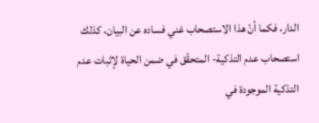الدار، فكما أنّ هذا الاستصحاب غني فساده عن البيان، كذلك استصحاب عدم التذكية- المتحقّق في ضمن الحياة لإثبات عدم التذكية الموجودة في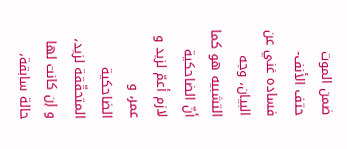ضمن الموت حتف الأنف- فساده غني عن البيان، وجه التشبيه هو كما أنّ الضاحكية لازم أعمّ لزيد و عمر، و الضاحكية المتحقّقة لزيد، و إن كانت لها حالة سابقة،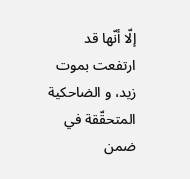إلّا أنّها قد ارتفعت بموت زيد، و الضاحكية المتحقّقة في ضمن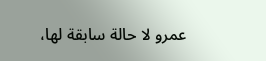عمرو لا حالة سابقة لها،